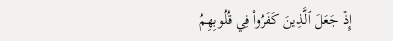إِذۡ جَعَلَ ٱلَّذِينَ كَفَرُواْ فِي قُلُوبِهِمُ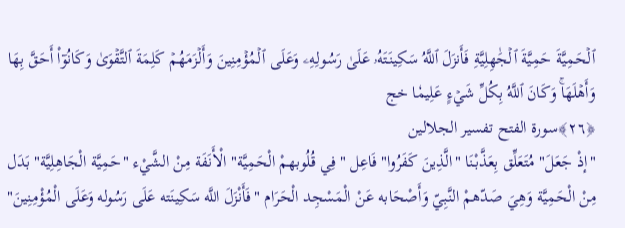ٱلۡحَمِيَّةَ حَمِيَّةَ ٱلۡجَٰهِلِيَّةِ فَأَنزَلَ ٱللَّهُ سَكِينَتَهُۥ عَلَىٰ رَسُولِهِۦ وَعَلَى ٱلۡمُؤۡمِنِينَ وَأَلۡزَمَهُمۡ كَلِمَةَ ٱلتَّقۡوَىٰ وَكَانُوٓاْ أَحَقَّ بِهَا وَأَهۡلَهَاۚ وَكَانَ ٱللَّهُ بِكُلِّ شَيۡءٍ عَلِيمٗا خج
﴿٢٦﴾سورة الفتح تفسير الجلالين
"إذْ جَعَلَ" مُتَعَلِّق بِعَذَّبْنَا "الَّذِينَ كَفَرُوا" فَاعِل "فِي قُلُوبهمْ الْحَمِيَّة" الْأَنَفَة مِنْ الشَّيْء "حَمِيَّة الْجَاهِلِيَّة" بَدَل مِنْ الْحَمِيَّة وَهِيَ صَدّهمْ النَّبِيّ وَأَصْحَابه عَنْ الْمَسْجِد الْحَرَام "فَأَنْزَلَ اللَّه سَكِينَته عَلَى رَسُوله وَعَلَى الْمُؤْمِنِينَ"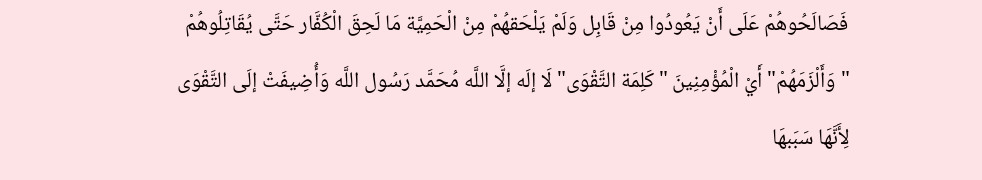فَصَالَحُوهُمْ عَلَى أَنْ يَعُودُوا مِنْ قَابِل وَلَمْ يَلْحَقهُمْ مِنْ الْحَمِيَّة مَا لَحِقَ الْكُفَّار حَتَّى يُقَاتِلُوهُمْ "وَأَلْزَمَهُمْ" أَيْ الْمُؤْمِنِينَ "كَلِمَة التَّقْوَى" لَا إلَه إلَّا اللَّه مُحَمَّد رَسُول اللَّه وَأُضِيفَتْ إلَى التَّقْوَى لِأَنَّهَا سَبَبهَا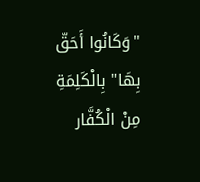"وَكَانُوا أَحَقّ بِهَا" بِالْكَلِمَةِ مِنْ الْكُفَّار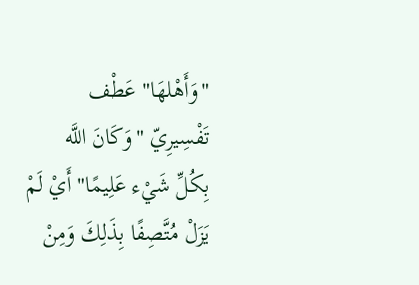"وَأَهْلهَا" عَطْف تَفْسِيرِيّ "وَكَانَ اللَّه بِكُلِّ شَيْء عَلِيمًا" أَيْ لَمْ يَزَلْ مُتَّصِفًا بِذَلِكَ وَمِنْ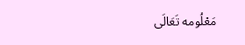مَعْلُومه تَعَالَى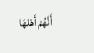أَنَّهُمْ أَهْلهَا